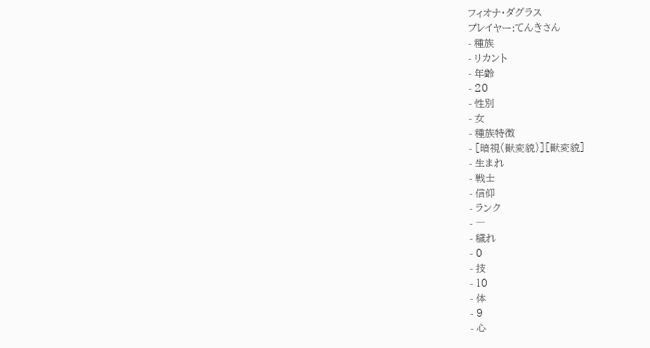フィオナ・ダグラス
プレイヤー:てんきさん
- 種族
- リカント
- 年齢
- 20
- 性別
- 女
- 種族特徴
- [暗視(獣変貌)][獣変貌]
- 生まれ
- 戦士
- 信仰
- ランク
- ―
- 穢れ
- 0
- 技
- 10
- 体
- 9
- 心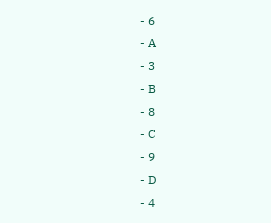- 6
- A
- 3
- B
- 8
- C
- 9
- D
- 4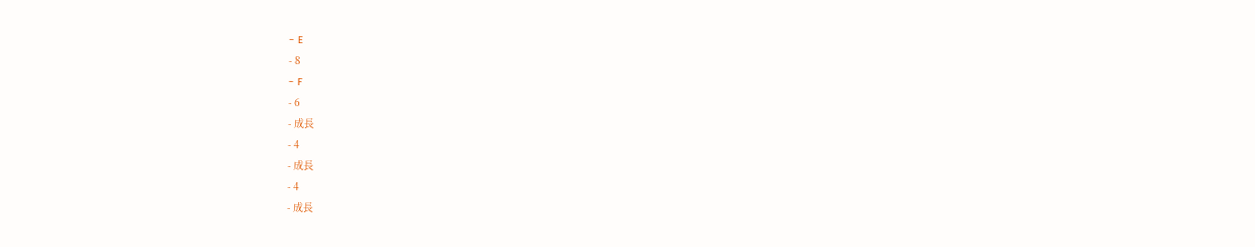- E
- 8
- F
- 6
- 成長
- 4
- 成長
- 4
- 成長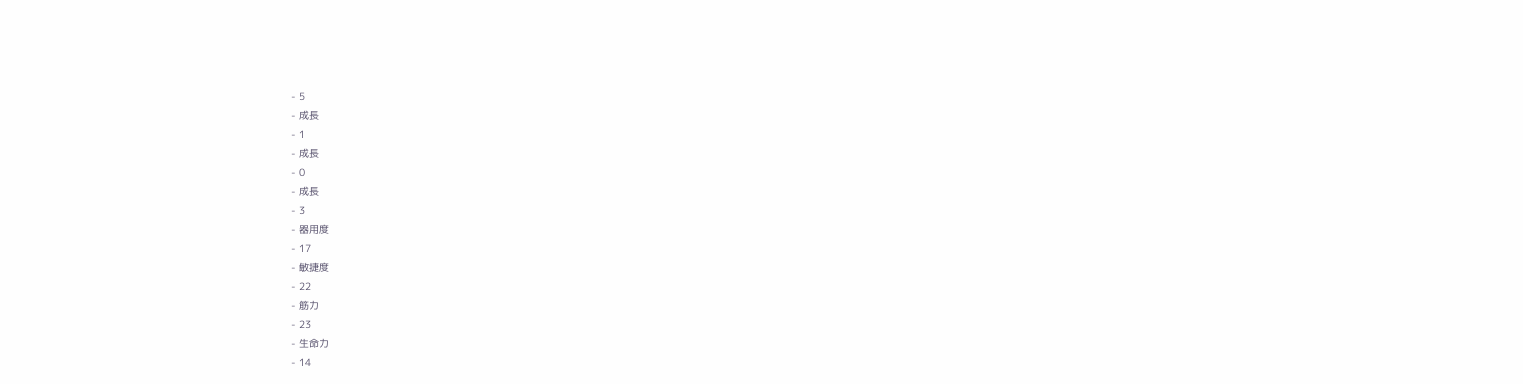- 5
- 成長
- 1
- 成長
- 0
- 成長
- 3
- 器用度
- 17
- 敏捷度
- 22
- 筋力
- 23
- 生命力
- 14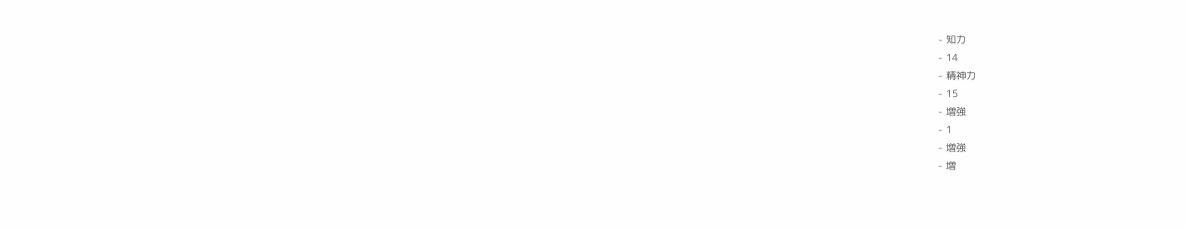- 知力
- 14
- 精神力
- 15
- 増強
- 1
- 増強
- 増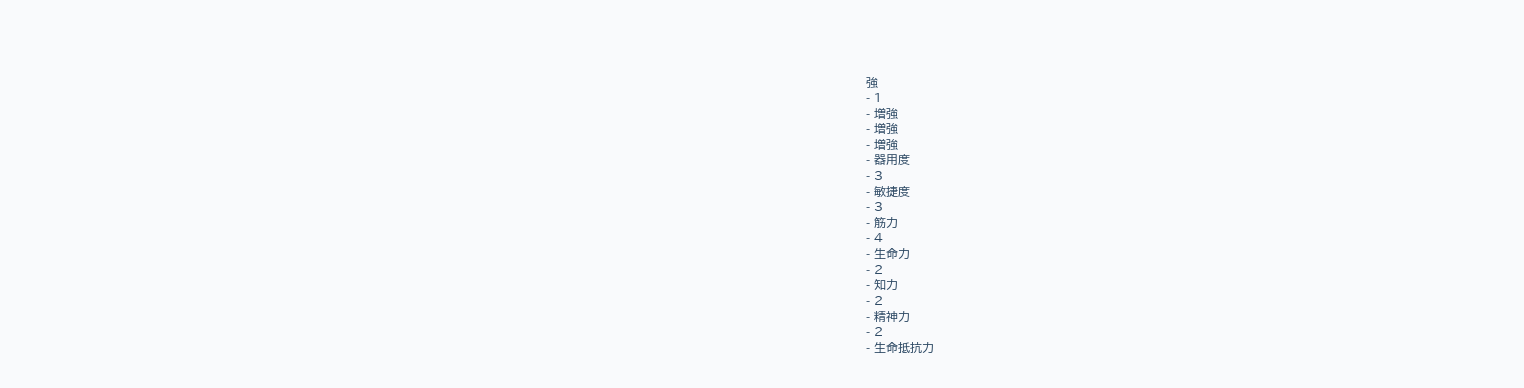強
- 1
- 増強
- 増強
- 増強
- 器用度
- 3
- 敏捷度
- 3
- 筋力
- 4
- 生命力
- 2
- 知力
- 2
- 精神力
- 2
- 生命抵抗力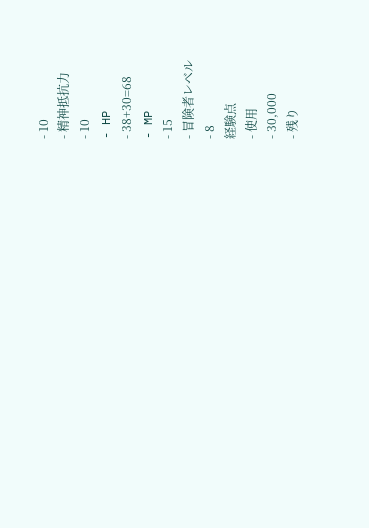- 10
- 精神抵抗力
- 10
- HP
- 38+30=68
- MP
- 15
- 冒険者レベル
- 8
経験点
- 使用
- 30,000
- 残り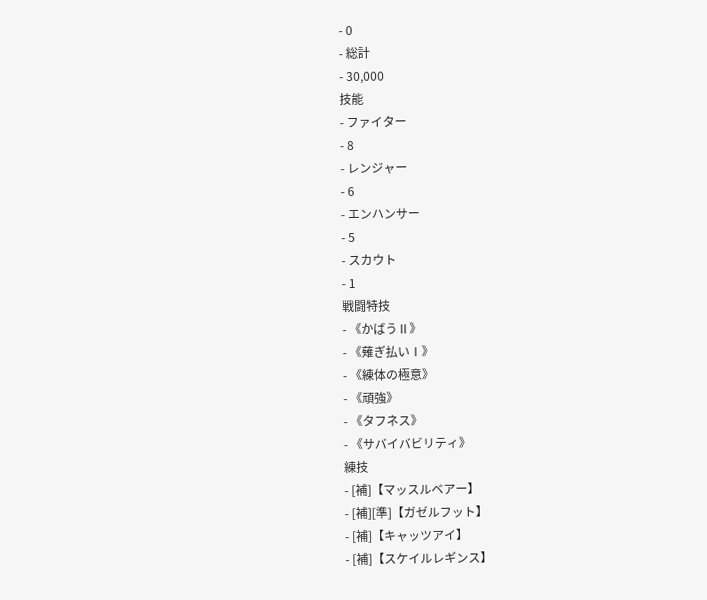- 0
- 総計
- 30,000
技能
- ファイター
- 8
- レンジャー
- 6
- エンハンサー
- 5
- スカウト
- 1
戦闘特技
- 《かばうⅡ》
- 《薙ぎ払いⅠ》
- 《練体の極意》
- 《頑強》
- 《タフネス》
- 《サバイバビリティ》
練技
- [補]【マッスルベアー】
- [補][準]【ガゼルフット】
- [補]【キャッツアイ】
- [補]【スケイルレギンス】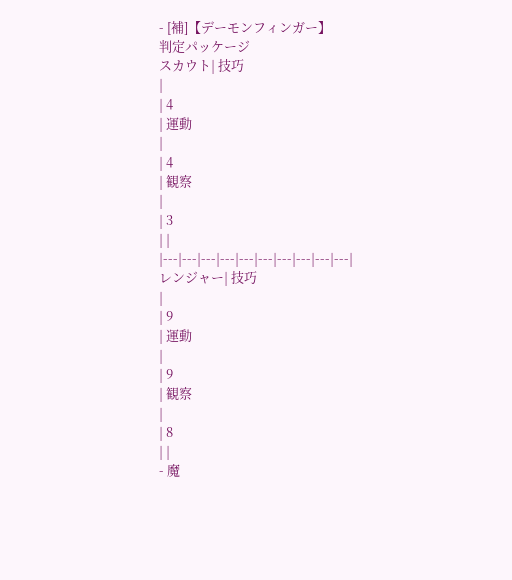- [補]【デーモンフィンガー】
判定パッケージ
スカウト| 技巧
|
| 4
| 運動
|
| 4
| 観察
|
| 3
| |
|---|---|---|---|---|---|---|---|---|---|
レンジャー| 技巧
|
| 9
| 運動
|
| 9
| 観察
|
| 8
| |
- 魔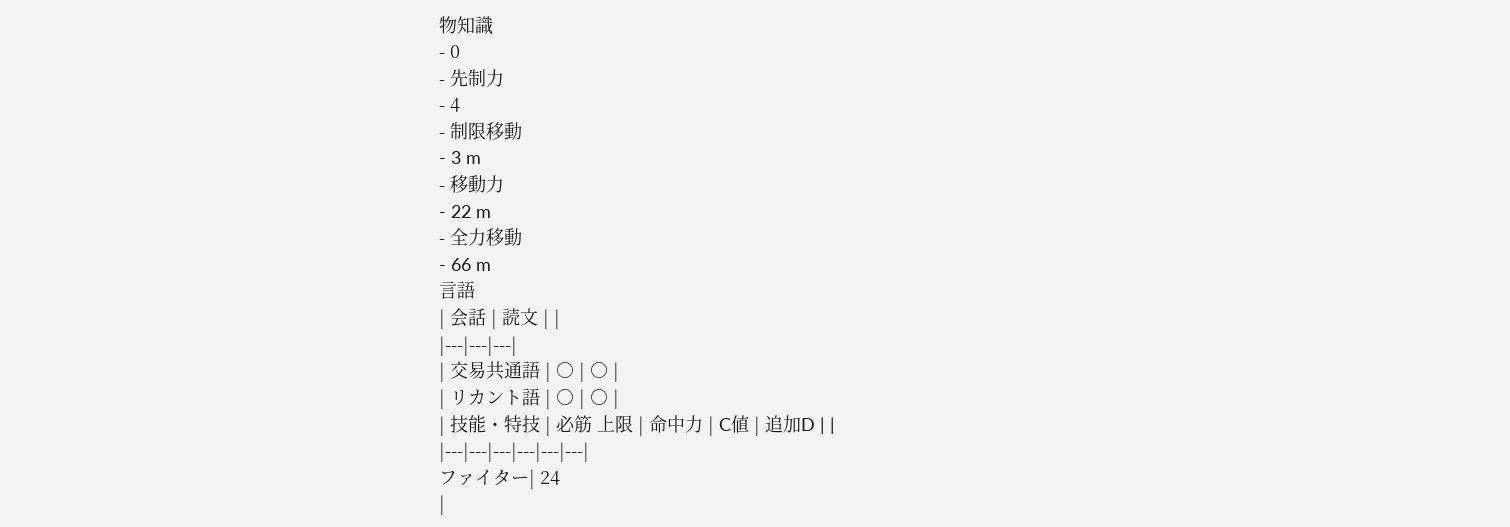物知識
- 0
- 先制力
- 4
- 制限移動
- 3 m
- 移動力
- 22 m
- 全力移動
- 66 m
言語
| 会話 | 読文 | |
|---|---|---|
| 交易共通語 | ○ | ○ |
| リカント語 | ○ | ○ |
| 技能・特技 | 必筋 上限 | 命中力 | C値 | 追加D | |
|---|---|---|---|---|---|
ファイター| 24
|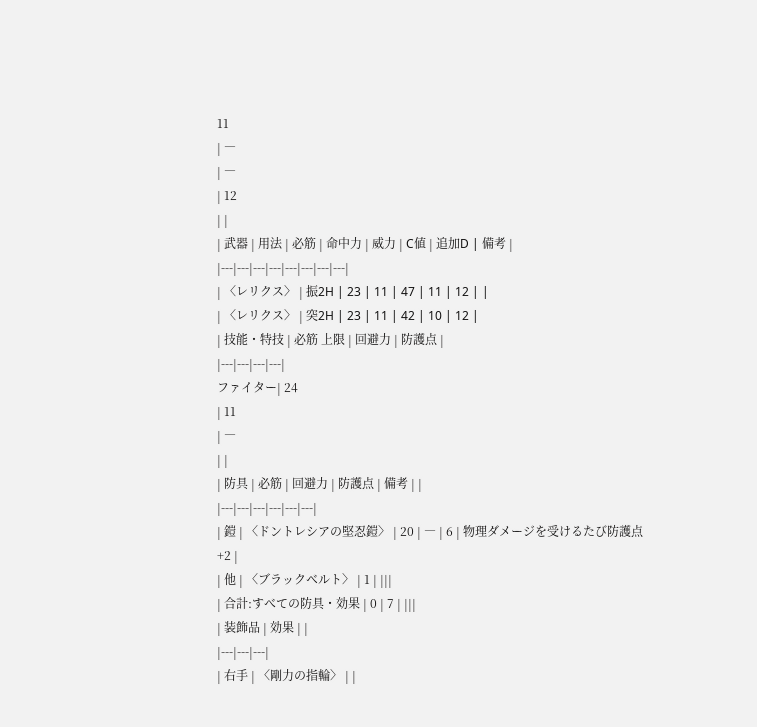11
| ―
| ―
| 12
| |
| 武器 | 用法 | 必筋 | 命中力 | 威力 | C値 | 追加D | 備考 |
|---|---|---|---|---|---|---|---|
| 〈レリクス〉 | 振2H | 23 | 11 | 47 | 11 | 12 | |
| 〈レリクス〉 | 突2H | 23 | 11 | 42 | 10 | 12 |
| 技能・特技 | 必筋 上限 | 回避力 | 防護点 |
|---|---|---|---|
ファイター| 24
| 11
| ―
| |
| 防具 | 必筋 | 回避力 | 防護点 | 備考 | |
|---|---|---|---|---|---|
| 鎧 | 〈ドントレシアの堅忍鎧〉 | 20 | ― | 6 | 物理ダメージを受けるたび防護点+2 |
| 他 | 〈ブラックベルト〉 | 1 | |||
| 合計:すべての防具・効果 | 0 | 7 | |||
| 装飾品 | 効果 | |
|---|---|---|
| 右手 | 〈剛力の指輪〉 | |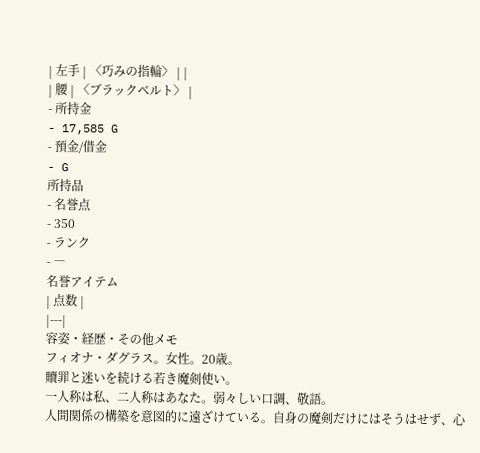| 左手 | 〈巧みの指輪〉 | |
| 腰 | 〈ブラックベルト〉 |
- 所持金
- 17,585 G
- 預金/借金
- G
所持品
- 名誉点
- 350
- ランク
- ―
名誉アイテム
| 点数 |
|---|
容姿・経歴・その他メモ
フィオナ・ダグラス。女性。20歳。
贖罪と迷いを続ける若き魔剣使い。
一人称は私、二人称はあなた。弱々しい口調、敬語。
人間関係の構築を意図的に遠ざけている。自身の魔剣だけにはそうはせず、心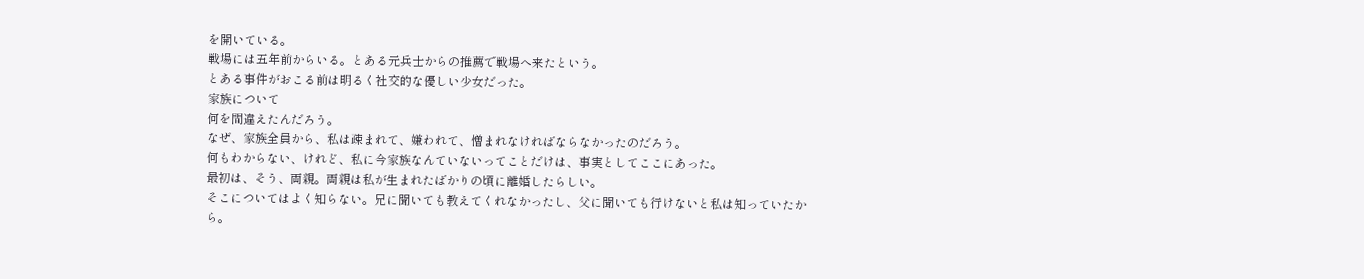を開いている。
戦場には五年前からいる。とある元兵士からの推薦で戦場へ来たという。
とある事件がおこる前は明るく社交的な優しい少女だった。
家族について
何を間違えたんだろう。
なぜ、家族全員から、私は疎まれて、嫌われて、憎まれなければならなかったのだろう。
何もわからない、けれど、私に今家族なんていないってことだけは、事実としてここにあった。
最初は、そう、両親。両親は私が生まれたばかりの頃に離婚したらしい。
そこについてはよく知らない。兄に聞いても教えてくれなかったし、父に聞いても行けないと私は知っていたから。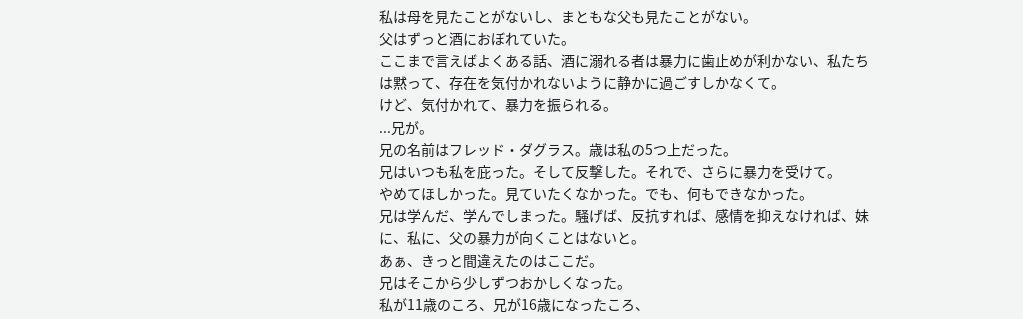私は母を見たことがないし、まともな父も見たことがない。
父はずっと酒におぼれていた。
ここまで言えばよくある話、酒に溺れる者は暴力に歯止めが利かない、私たちは黙って、存在を気付かれないように静かに過ごすしかなくて。
けど、気付かれて、暴力を振られる。
...兄が。
兄の名前はフレッド・ダグラス。歳は私の5つ上だった。
兄はいつも私を庇った。そして反撃した。それで、さらに暴力を受けて。
やめてほしかった。見ていたくなかった。でも、何もできなかった。
兄は学んだ、学んでしまった。騒げば、反抗すれば、感情を抑えなければ、妹に、私に、父の暴力が向くことはないと。
あぁ、きっと間違えたのはここだ。
兄はそこから少しずつおかしくなった。
私が11歳のころ、兄が16歳になったころ、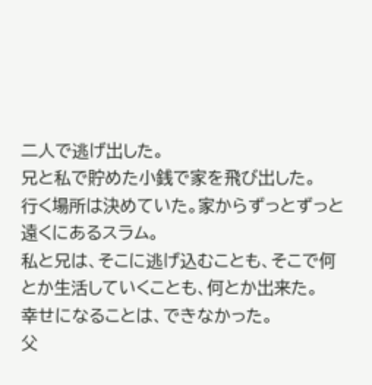二人で逃げ出した。
兄と私で貯めた小銭で家を飛び出した。
行く場所は決めていた。家からずっとずっと遠くにあるスラム。
私と兄は、そこに逃げ込むことも、そこで何とか生活していくことも、何とか出来た。
幸せになることは、できなかった。
父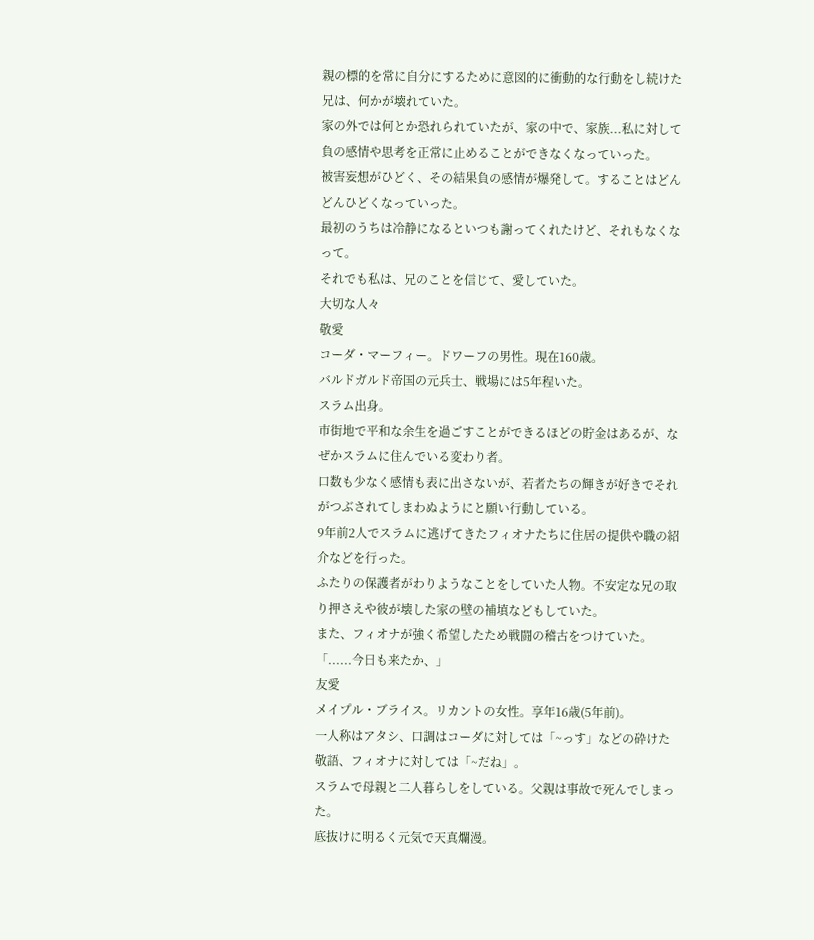親の標的を常に自分にするために意図的に衝動的な行動をし続けた兄は、何かが壊れていた。
家の外では何とか恐れられていたが、家の中で、家族...私に対して負の感情や思考を正常に止めることができなくなっていった。
被害妄想がひどく、その結果負の感情が爆発して。することはどんどんひどくなっていった。
最初のうちは冷静になるといつも謝ってくれたけど、それもなくなって。
それでも私は、兄のことを信じて、愛していた。
大切な人々
敬愛
コーダ・マーフィー。ドワーフの男性。現在160歳。
バルドガルド帝国の元兵士、戦場には5年程いた。
スラム出身。
市街地で平和な余生を過ごすことができるほどの貯金はあるが、なぜかスラムに住んでいる変わり者。
口数も少なく感情も表に出さないが、若者たちの輝きが好きでそれがつぶされてしまわぬようにと願い行動している。
9年前2人でスラムに逃げてきたフィオナたちに住居の提供や職の紹介などを行った。
ふたりの保護者がわりようなことをしていた人物。不安定な兄の取り押さえや彼が壊した家の壁の補填などもしていた。
また、フィオナが強く希望したため戦闘の稽古をつけていた。
「......今日も来たか、」
友愛
メイプル・ブライス。リカントの女性。享年16歳(5年前)。
一人称はアタシ、口調はコーダに対しては「~っす」などの砕けた敬語、フィオナに対しては「~だね」。
スラムで母親と二人暮らしをしている。父親は事故で死んでしまった。
底抜けに明るく元気で天真爛漫。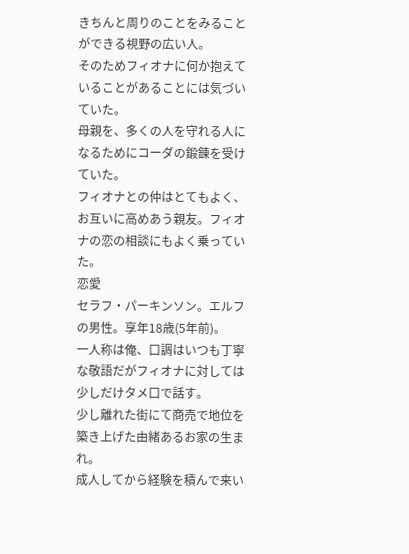きちんと周りのことをみることができる視野の広い人。
そのためフィオナに何か抱えていることがあることには気づいていた。
母親を、多くの人を守れる人になるためにコーダの鍛錬を受けていた。
フィオナとの仲はとてもよく、お互いに高めあう親友。フィオナの恋の相談にもよく乗っていた。
恋愛
セラフ・パーキンソン。エルフの男性。享年18歳(5年前)。
一人称は俺、口調はいつも丁寧な敬語だがフィオナに対しては少しだけタメ口で話す。
少し離れた街にて商売で地位を築き上げた由緒あるお家の生まれ。
成人してから経験を積んで来い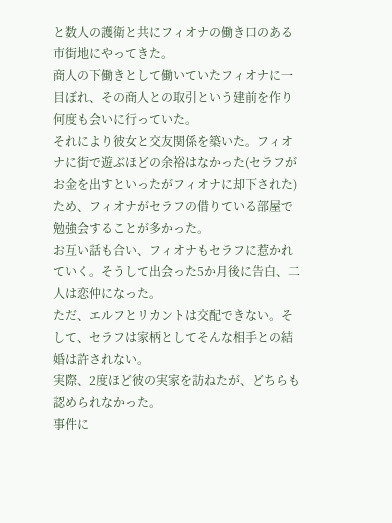と数人の護衛と共にフィオナの働き口のある市街地にやってきた。
商人の下働きとして働いていたフィオナに一目ぼれ、その商人との取引という建前を作り何度も会いに行っていた。
それにより彼女と交友関係を築いた。フィオナに街で遊ぶほどの余裕はなかった(セラフがお金を出すといったがフィオナに却下された)ため、フィオナがセラフの借りている部屋で勉強会することが多かった。
お互い話も合い、フィオナもセラフに惹かれていく。そうして出会った5か月後に告白、二人は恋仲になった。
ただ、エルフとリカントは交配できない。そして、セラフは家柄としてそんな相手との結婚は許されない。
実際、2度ほど彼の実家を訪ねたが、どちらも認められなかった。
事件に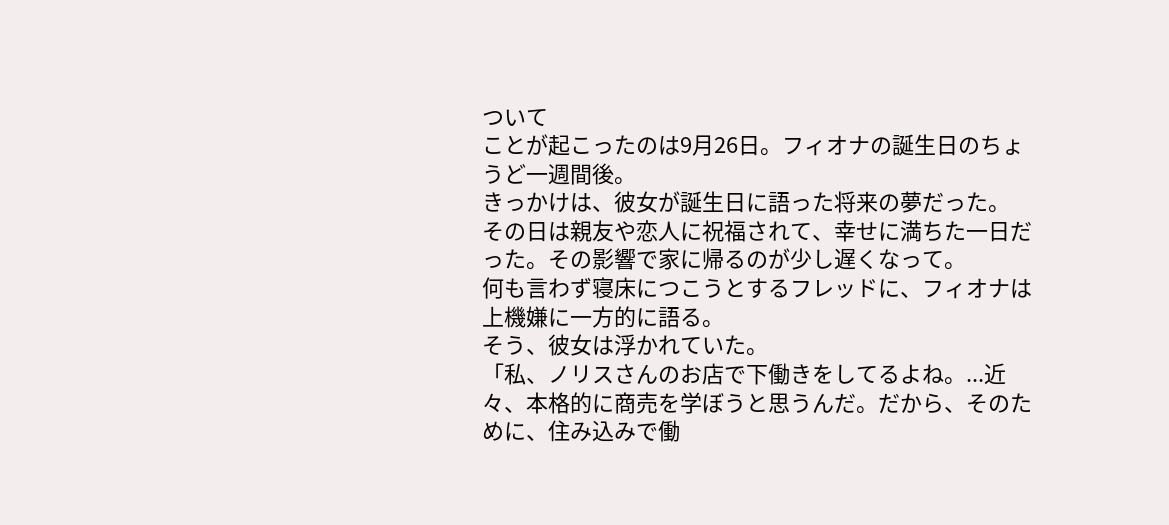ついて
ことが起こったのは9月26日。フィオナの誕生日のちょうど一週間後。
きっかけは、彼女が誕生日に語った将来の夢だった。
その日は親友や恋人に祝福されて、幸せに満ちた一日だった。その影響で家に帰るのが少し遅くなって。
何も言わず寝床につこうとするフレッドに、フィオナは上機嫌に一方的に語る。
そう、彼女は浮かれていた。
「私、ノリスさんのお店で下働きをしてるよね。...近々、本格的に商売を学ぼうと思うんだ。だから、そのために、住み込みで働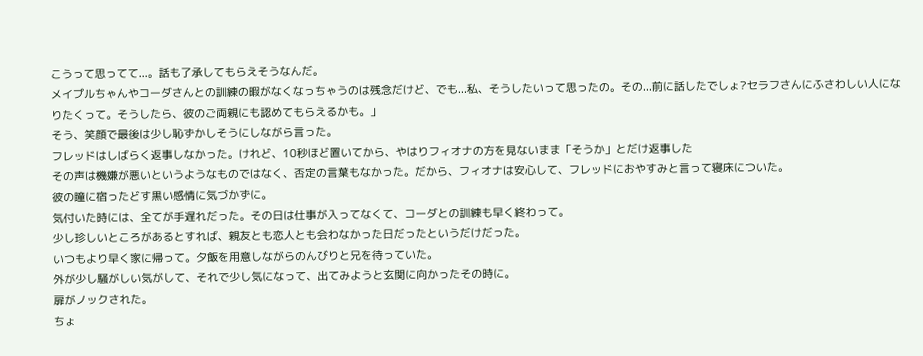こうって思ってて...。話も了承してもらえそうなんだ。
メイプルちゃんやコーダさんとの訓練の暇がなくなっちゃうのは残念だけど、でも...私、そうしたいって思ったの。その...前に話したでしょ?セラフさんにふさわしい人になりたくって。そうしたら、彼のご両親にも認めてもらえるかも。」
そう、笑顔で最後は少し恥ずかしそうにしながら言った。
フレッドはしばらく返事しなかった。けれど、10秒ほど置いてから、やはりフィオナの方を見ないまま「そうか」とだけ返事した
その声は機嫌が悪いというようなものではなく、否定の言葉もなかった。だから、フィオナは安心して、フレッドにおやすみと言って寝床についた。
彼の瞳に宿ったどす黒い感情に気づかずに。
気付いた時には、全てが手遅れだった。その日は仕事が入ってなくて、コーダとの訓練も早く終わって。
少し珍しいところがあるとすれば、親友とも恋人とも会わなかった日だったというだけだった。
いつもより早く家に帰って。夕飯を用意しながらのんびりと兄を待っていた。
外が少し騒がしい気がして、それで少し気になって、出てみようと玄関に向かったその時に。
扉がノックされた。
ちょ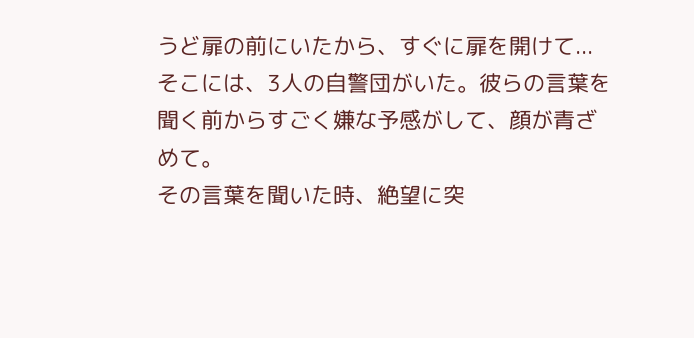うど扉の前にいたから、すぐに扉を開けて...
そこには、3人の自警団がいた。彼らの言葉を聞く前からすごく嫌な予感がして、顔が青ざめて。
その言葉を聞いた時、絶望に突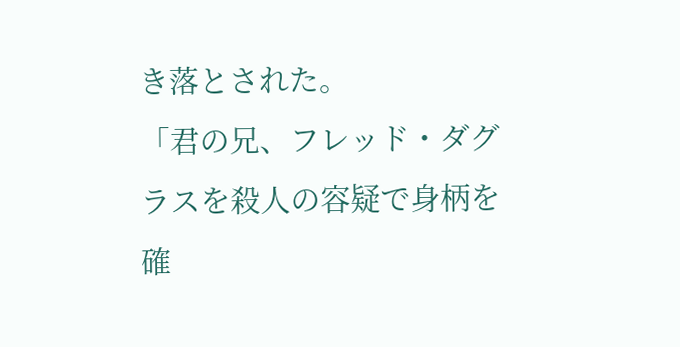き落とされた。
「君の兄、フレッド・ダグラスを殺人の容疑で身柄を確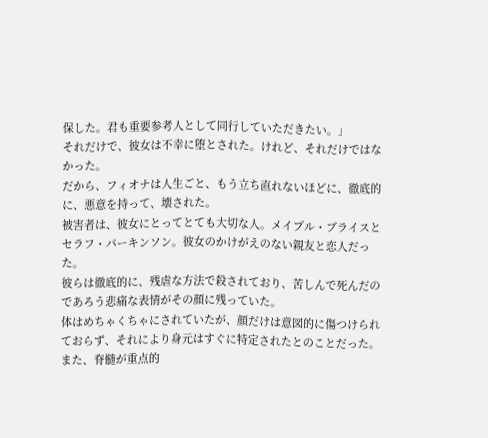保した。君も重要参考人として同行していただきたい。」
それだけで、彼女は不幸に堕とされた。けれど、それだけではなかった。
だから、フィオナは人生ごと、もう立ち直れないほどに、徹底的に、悪意を持って、壊された。
被害者は、彼女にとってとても大切な人。メイプル・ブライスとセラフ・パーキンソン。彼女のかけがえのない親友と恋人だった。
彼らは徹底的に、残虐な方法で殺されており、苦しんで死んだのであろう悲痛な表情がその顔に残っていた。
体はめちゃくちゃにされていたが、顔だけは意図的に傷つけられておらず、それにより身元はすぐに特定されたとのことだった。
また、脊髄が重点的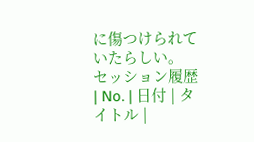に傷つけられていたらしい。
セッション履歴
| No. | 日付 | タイトル |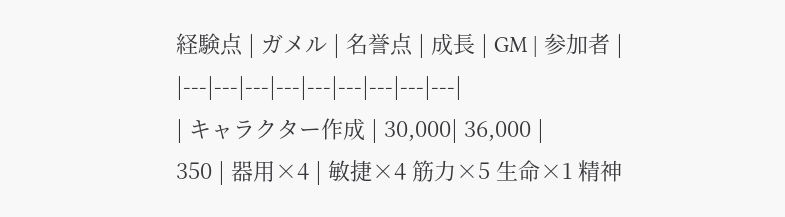経験点 | ガメル | 名誉点 | 成長 | GM | 参加者 |
|---|---|---|---|---|---|---|---|---|
| キャラクター作成 | 30,000| 36,000 |
350 | 器用×4 | 敏捷×4 筋力×5 生命×1 精神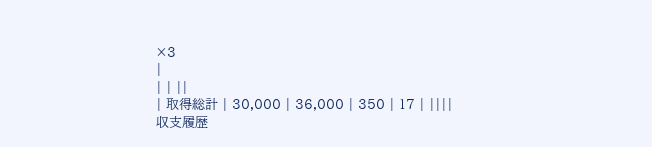×3
|
| | ||
| 取得総計 | 30,000 | 36,000 | 350 | 17 | ||||
収支履歴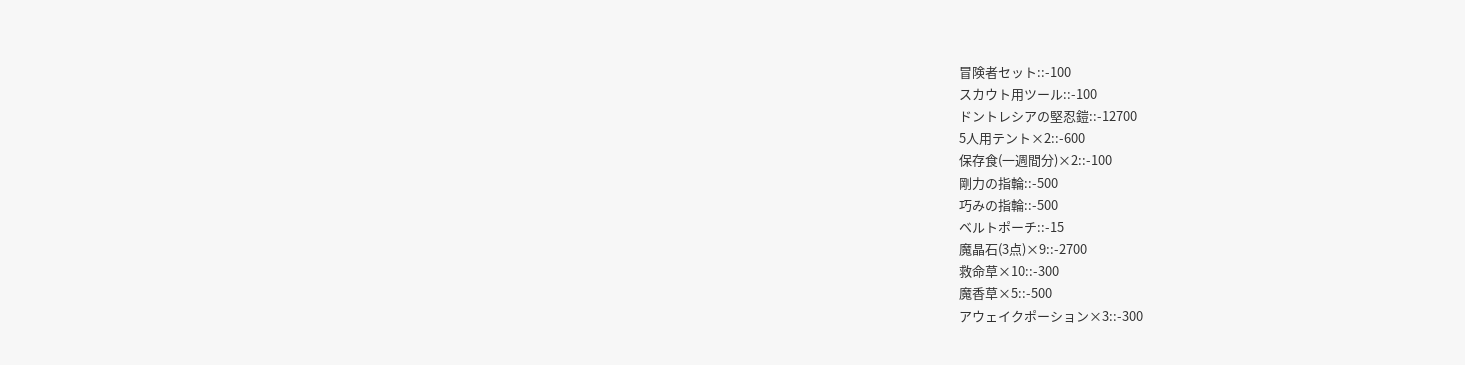冒険者セット::-100
スカウト用ツール::-100
ドントレシアの堅忍鎧::-12700
5人用テント×2::-600
保存食(一週間分)×2::-100
剛力の指輪::-500
巧みの指輪::-500
ベルトポーチ::-15
魔晶石(3点)×9::-2700
救命草×10::-300
魔香草×5::-500
アウェイクポーション×3::-300